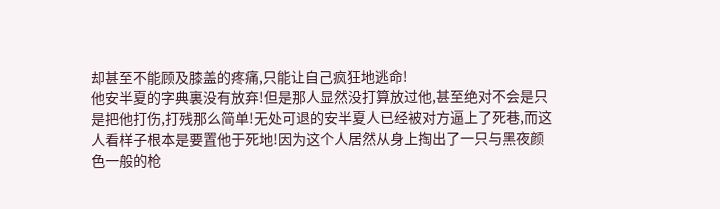却甚至不能顾及膝盖的疼痛,只能让自己疯狂地逃命!
他安半夏的字典裏没有放弃!但是那人显然没打算放过他,甚至绝对不会是只是把他打伤,打残那么简单!无处可退的安半夏人已经被对方逼上了死巷,而这人看样子根本是要置他于死地!因为这个人居然从身上掏出了一只与黑夜颜色一般的枪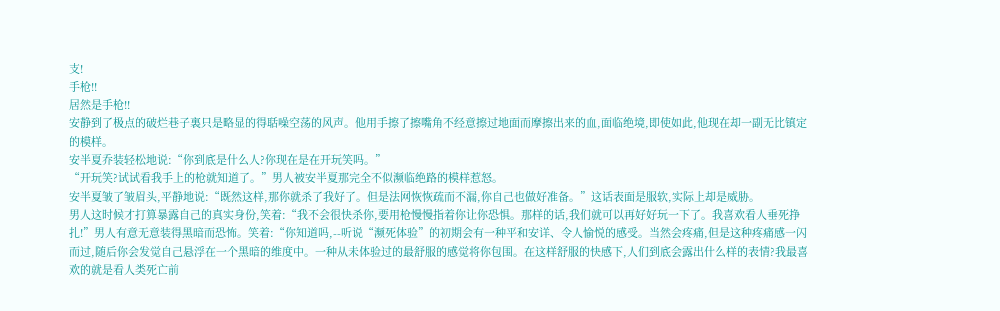支!
手枪!!
居然是手枪!!
安静到了极点的破烂巷子裏只是略显的得聒噪空荡的风声。他用手擦了擦嘴角不经意擦过地面而摩擦出来的血,面临绝境,即使如此,他现在却一副无比镇定的模样。
安半夏乔装轻松地说:“你到底是什么人?你现在是在开玩笑吗。”
“开玩笑?试试看我手上的枪就知道了。”男人被安半夏那完全不似濒临绝路的模样惹怒。
安半夏皱了皱眉头,平静地说:“既然这样,那你就杀了我好了。但是法网恢恢疏而不漏,你自己也做好准备。”这话表面是服软,实际上却是威胁。
男人这时候才打算暴露自己的真实身份,笑着:“我不会很快杀你,要用枪慢慢指着你让你恐惧。那样的话,我们就可以再好好玩一下了。我喜欢看人垂死挣扎!”男人有意无意装得黑暗而恐怖。笑着:“你知道吗,--听说“濒死体验”的初期会有一种平和安详、令人愉悦的感受。当然会疼痛,但是这种疼痛感一闪而过,随后你会发觉自己悬浮在一个黑暗的维度中。一种从未体验过的最舒服的感觉将你包围。在这样舒服的快感下,人们到底会露出什么样的表情?我最喜欢的就是看人类死亡前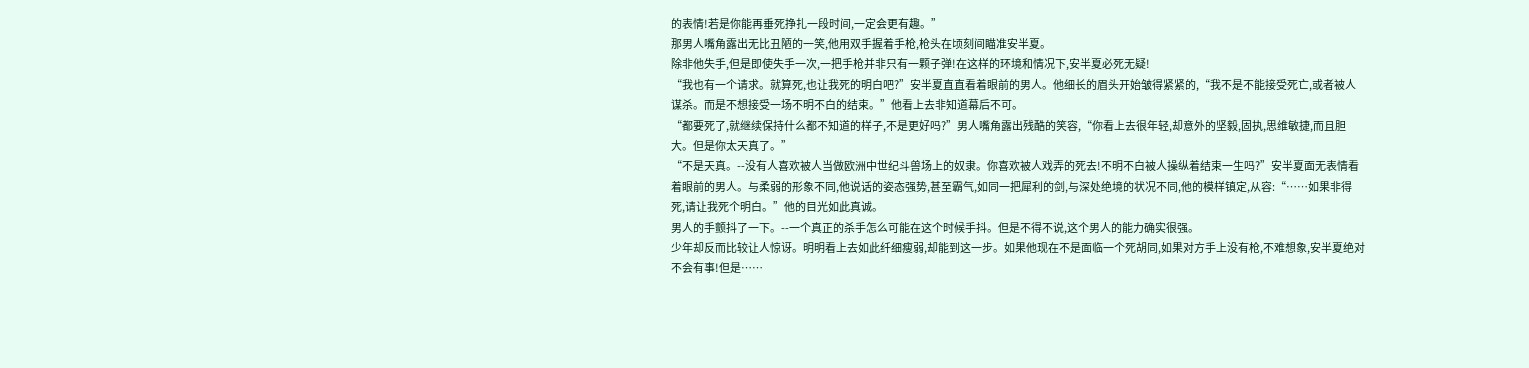的表情!若是你能再垂死挣扎一段时间,一定会更有趣。”
那男人嘴角露出无比丑陋的一笑,他用双手握着手枪,枪头在顷刻间瞄准安半夏。
除非他失手,但是即使失手一次,一把手枪并非只有一颗子弹!在这样的环境和情况下,安半夏必死无疑!
“我也有一个请求。就算死,也让我死的明白吧?”安半夏直直看着眼前的男人。他细长的眉头开始皱得紧紧的,“我不是不能接受死亡,或者被人谋杀。而是不想接受一场不明不白的结束。”他看上去非知道幕后不可。
“都要死了,就继续保持什么都不知道的样子,不是更好吗?”男人嘴角露出残酷的笑容,“你看上去很年轻,却意外的坚毅,固执,思维敏捷,而且胆大。但是你太天真了。”
“不是天真。--没有人喜欢被人当做欧洲中世纪斗兽场上的奴隶。你喜欢被人戏弄的死去!不明不白被人操纵着结束一生吗?”安半夏面无表情看着眼前的男人。与柔弱的形象不同,他说话的姿态强势,甚至霸气,如同一把犀利的剑,与深处绝境的状况不同,他的模样镇定,从容:“……如果非得死,请让我死个明白。”他的目光如此真诚。
男人的手颤抖了一下。--一个真正的杀手怎么可能在这个时候手抖。但是不得不说,这个男人的能力确实很强。
少年却反而比较让人惊讶。明明看上去如此纤细瘦弱,却能到这一步。如果他现在不是面临一个死胡同,如果对方手上没有枪,不难想象,安半夏绝对不会有事!但是……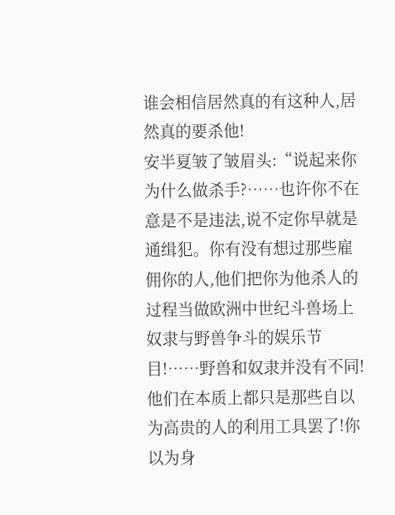谁会相信居然真的有这种人,居然真的要杀他!
安半夏皱了皱眉头:“说起来你为什么做杀手?……也许你不在意是不是违法,说不定你早就是通缉犯。你有没有想过那些雇佣你的人,他们把你为他杀人的过程当做欧洲中世纪斗兽场上奴隶与野兽争斗的娱乐节目!……野兽和奴隶并没有不同!他们在本质上都只是那些自以为高贵的人的利用工具罢了!你以为身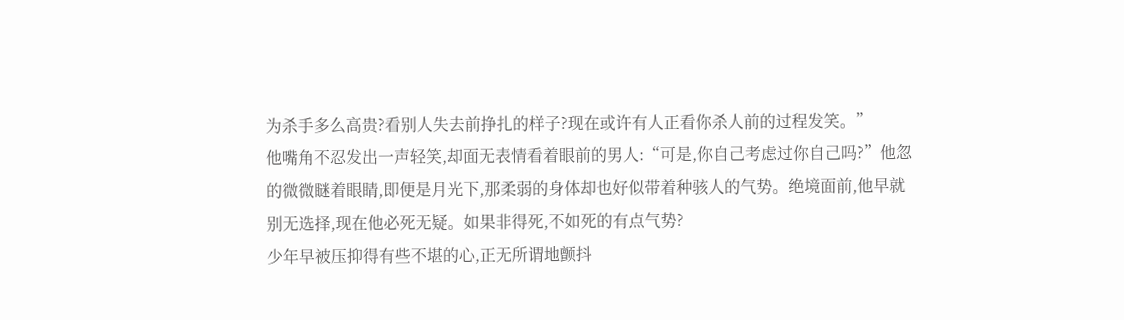为杀手多么高贵?看别人失去前挣扎的样子?现在或许有人正看你杀人前的过程发笑。”
他嘴角不忍发出一声轻笑,却面无表情看着眼前的男人:“可是,你自己考虑过你自己吗?”他忽的微微瞇着眼睛,即便是月光下,那柔弱的身体却也好似带着种骇人的气势。绝境面前,他早就别无选择,现在他必死无疑。如果非得死,不如死的有点气势?
少年早被压抑得有些不堪的心,正无所谓地颤抖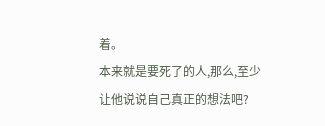着。
本来就是要死了的人,那么,至少让他说说自己真正的想法吧?